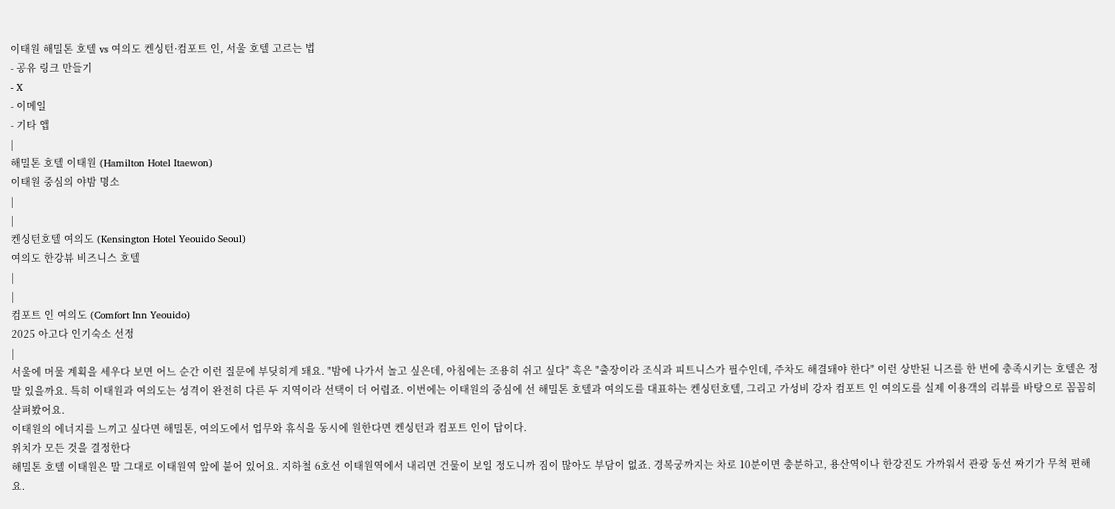이태원 해밀톤 호텔 vs 여의도 켄싱턴·컴포트 인, 서울 호텔 고르는 법
- 공유 링크 만들기
- X
- 이메일
- 기타 앱
|
해밀톤 호텔 이태원 (Hamilton Hotel Itaewon)
이태원 중심의 야밤 명소
|
|
켄싱턴호텔 여의도 (Kensington Hotel Yeouido Seoul)
여의도 한강뷰 비즈니스 호텔
|
|
컴포트 인 여의도 (Comfort Inn Yeouido)
2025 아고다 인기숙소 선정
|
서울에 머물 계획을 세우다 보면 어느 순간 이런 질문에 부딪히게 돼요. "밤에 나가서 놀고 싶은데, 아침에는 조용히 쉬고 싶다" 혹은 "출장이라 조식과 피트니스가 필수인데, 주차도 해결돼야 한다" 이런 상반된 니즈를 한 번에 충족시키는 호텔은 정말 있을까요. 특히 이태원과 여의도는 성격이 완전히 다른 두 지역이라 선택이 더 어렵죠. 이번에는 이태원의 중심에 선 해밀톤 호텔과 여의도를 대표하는 켄싱턴호텔, 그리고 가성비 강자 컴포트 인 여의도를 실제 이용객의 리뷰를 바탕으로 꼼꼼히 살펴봤어요.
이태원의 에너지를 느끼고 싶다면 해밀톤, 여의도에서 업무와 휴식을 동시에 원한다면 켄싱턴과 컴포트 인이 답이다.
위치가 모든 것을 결정한다
해밀톤 호텔 이태원은 말 그대로 이태원역 앞에 붙어 있어요. 지하철 6호선 이태원역에서 내리면 건물이 보일 정도니까 짐이 많아도 부담이 없죠. 경복궁까지는 차로 10분이면 충분하고, 용산역이나 한강진도 가까워서 관광 동선 짜기가 무척 편해요.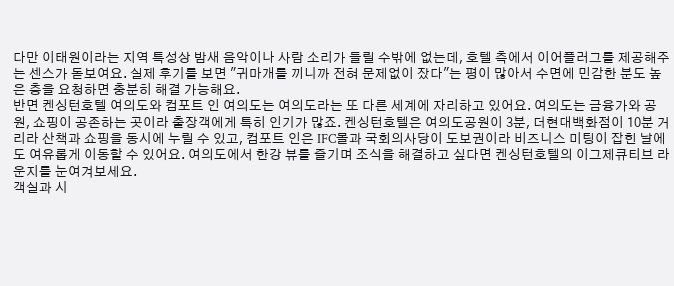다만 이태원이라는 지역 특성상 밤새 음악이나 사람 소리가 들릴 수밖에 없는데, 호텔 측에서 이어플러그를 제공해주는 센스가 돋보여요. 실제 후기를 보면 "귀마개를 끼니까 전혀 문제없이 잤다"는 평이 많아서 수면에 민감한 분도 높은 층을 요청하면 충분히 해결 가능해요.
반면 켄싱턴호텔 여의도와 컴포트 인 여의도는 여의도라는 또 다른 세계에 자리하고 있어요. 여의도는 금융가와 공원, 쇼핑이 공존하는 곳이라 출장객에게 특히 인기가 많죠. 켄싱턴호텔은 여의도공원이 3분, 더현대백화점이 10분 거리라 산책과 쇼핑을 동시에 누릴 수 있고, 컴포트 인은 IFC몰과 국회의사당이 도보권이라 비즈니스 미팅이 잡힌 날에도 여유롭게 이동할 수 있어요. 여의도에서 한강 뷰를 즐기며 조식을 해결하고 싶다면 켄싱턴호텔의 이그제큐티브 라운지를 눈여겨보세요.
객실과 시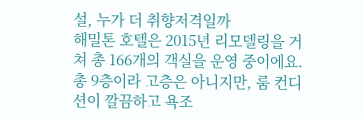설, 누가 더 취향저격일까
해밀톤 호텔은 2015년 리모델링을 거쳐 총 166개의 객실을 운영 중이에요. 총 9층이라 고층은 아니지만, 룸 컨디션이 깔끔하고 욕조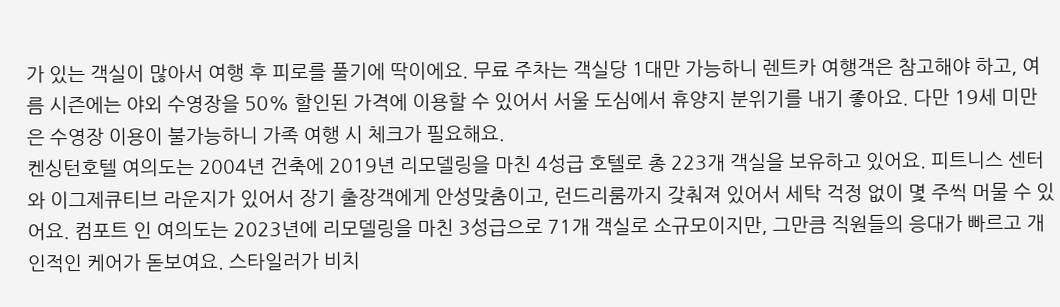가 있는 객실이 많아서 여행 후 피로를 풀기에 딱이에요. 무료 주차는 객실당 1대만 가능하니 렌트카 여행객은 참고해야 하고, 여름 시즌에는 야외 수영장을 50% 할인된 가격에 이용할 수 있어서 서울 도심에서 휴양지 분위기를 내기 좋아요. 다만 19세 미만은 수영장 이용이 불가능하니 가족 여행 시 체크가 필요해요.
켄싱턴호텔 여의도는 2004년 건축에 2019년 리모델링을 마친 4성급 호텔로 총 223개 객실을 보유하고 있어요. 피트니스 센터와 이그제큐티브 라운지가 있어서 장기 출장객에게 안성맞춤이고, 런드리룸까지 갖춰져 있어서 세탁 걱정 없이 몇 주씩 머물 수 있어요. 컴포트 인 여의도는 2023년에 리모델링을 마친 3성급으로 71개 객실로 소규모이지만, 그만큼 직원들의 응대가 빠르고 개인적인 케어가 돋보여요. 스타일러가 비치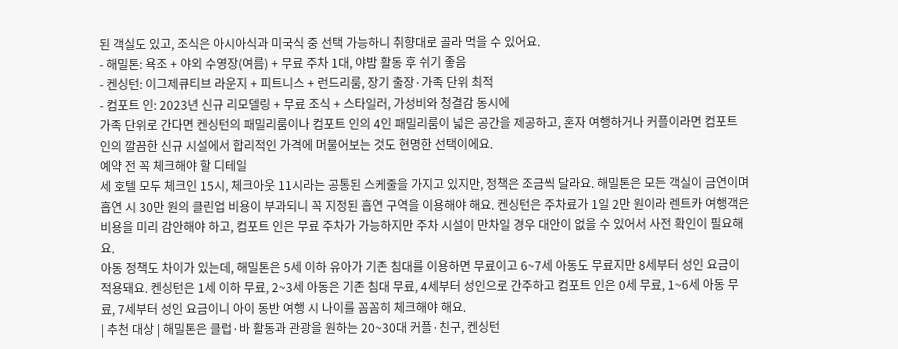된 객실도 있고, 조식은 아시아식과 미국식 중 선택 가능하니 취향대로 골라 먹을 수 있어요.
- 해밀톤: 욕조 + 야외 수영장(여름) + 무료 주차 1대, 야밤 활동 후 쉬기 좋음
- 켄싱턴: 이그제큐티브 라운지 + 피트니스 + 런드리룸, 장기 출장·가족 단위 최적
- 컴포트 인: 2023년 신규 리모델링 + 무료 조식 + 스타일러, 가성비와 청결감 동시에
가족 단위로 간다면 켄싱턴의 패밀리룸이나 컴포트 인의 4인 패밀리룸이 넓은 공간을 제공하고, 혼자 여행하거나 커플이라면 컴포트 인의 깔끔한 신규 시설에서 합리적인 가격에 머물어보는 것도 현명한 선택이에요.
예약 전 꼭 체크해야 할 디테일
세 호텔 모두 체크인 15시, 체크아웃 11시라는 공통된 스케줄을 가지고 있지만, 정책은 조금씩 달라요. 해밀톤은 모든 객실이 금연이며 흡연 시 30만 원의 클린업 비용이 부과되니 꼭 지정된 흡연 구역을 이용해야 해요. 켄싱턴은 주차료가 1일 2만 원이라 렌트카 여행객은 비용을 미리 감안해야 하고, 컴포트 인은 무료 주차가 가능하지만 주차 시설이 만차일 경우 대안이 없을 수 있어서 사전 확인이 필요해요.
아동 정책도 차이가 있는데, 해밀톤은 5세 이하 유아가 기존 침대를 이용하면 무료이고 6~7세 아동도 무료지만 8세부터 성인 요금이 적용돼요. 켄싱턴은 1세 이하 무료, 2~3세 아동은 기존 침대 무료, 4세부터 성인으로 간주하고 컴포트 인은 0세 무료, 1~6세 아동 무료, 7세부터 성인 요금이니 아이 동반 여행 시 나이를 꼼꼼히 체크해야 해요.
| 추천 대상 | 해밀톤은 클럽·바 활동과 관광을 원하는 20~30대 커플·친구, 켄싱턴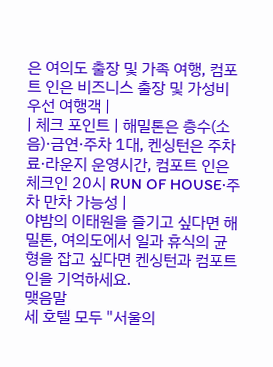은 여의도 출장 및 가족 여행, 컴포트 인은 비즈니스 출장 및 가성비 우선 여행객 |
| 체크 포인트 | 해밀톤은 층수(소음)·금연·주차 1대, 켄싱턴은 주차료·라운지 운영시간, 컴포트 인은 체크인 20시 RUN OF HOUSE·주차 만차 가능성 |
야밤의 이태원을 즐기고 싶다면 해밀톤, 여의도에서 일과 휴식의 균형을 잡고 싶다면 켄싱턴과 컴포트 인을 기억하세요.
맺음말
세 호텔 모두 "서울의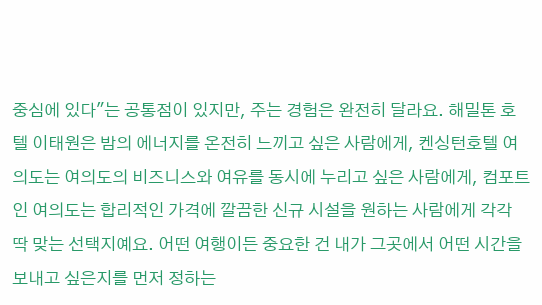중심에 있다"는 공통점이 있지만, 주는 경험은 완전히 달라요. 해밀톤 호텔 이태원은 밤의 에너지를 온전히 느끼고 싶은 사람에게, 켄싱턴호텔 여의도는 여의도의 비즈니스와 여유를 동시에 누리고 싶은 사람에게, 컴포트 인 여의도는 합리적인 가격에 깔끔한 신규 시설을 원하는 사람에게 각각 딱 맞는 선택지예요. 어떤 여행이든 중요한 건 내가 그곳에서 어떤 시간을 보내고 싶은지를 먼저 정하는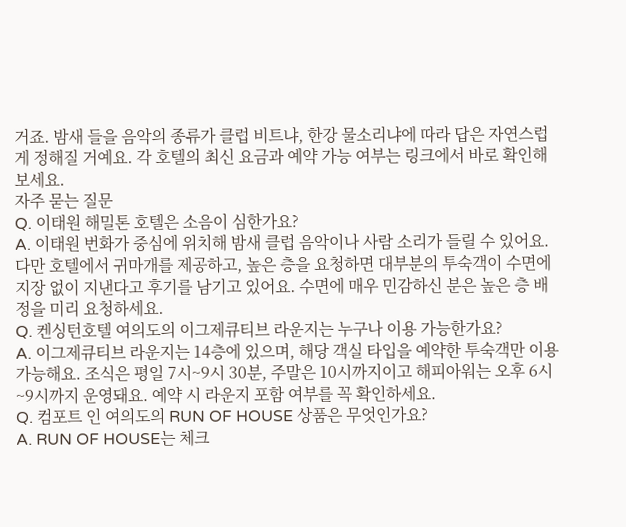거죠. 밤새 들을 음악의 종류가 클럽 비트냐, 한강 물소리냐에 따라 답은 자연스럽게 정해질 거예요. 각 호텔의 최신 요금과 예약 가능 여부는 링크에서 바로 확인해보세요.
자주 묻는 질문
Q. 이태원 해밀톤 호텔은 소음이 심한가요?
A. 이태원 번화가 중심에 위치해 밤새 클럽 음악이나 사람 소리가 들릴 수 있어요. 다만 호텔에서 귀마개를 제공하고, 높은 층을 요청하면 대부분의 투숙객이 수면에 지장 없이 지낸다고 후기를 남기고 있어요. 수면에 매우 민감하신 분은 높은 층 배정을 미리 요청하세요.
Q. 켄싱턴호텔 여의도의 이그제큐티브 라운지는 누구나 이용 가능한가요?
A. 이그제큐티브 라운지는 14층에 있으며, 해당 객실 타입을 예약한 투숙객만 이용 가능해요. 조식은 평일 7시~9시 30분, 주말은 10시까지이고 해피아워는 오후 6시~9시까지 운영돼요. 예약 시 라운지 포함 여부를 꼭 확인하세요.
Q. 컴포트 인 여의도의 RUN OF HOUSE 상품은 무엇인가요?
A. RUN OF HOUSE는 체크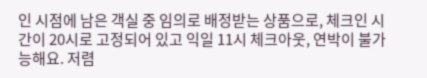인 시점에 남은 객실 중 임의로 배정받는 상품으로, 체크인 시간이 20시로 고정되어 있고 익일 11시 체크아웃, 연박이 불가능해요. 저렴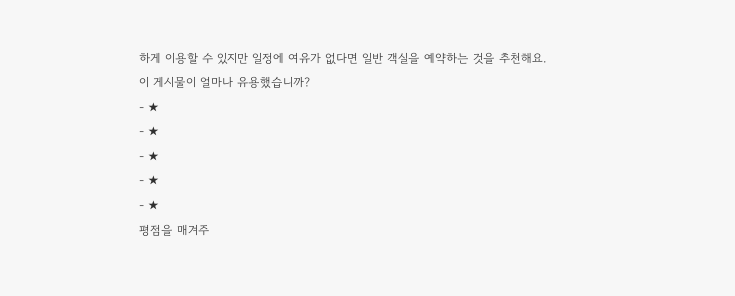하게 이용할 수 있지만 일정에 여유가 없다면 일반 객실을 예약하는 것을 추천해요.
이 게시물이 얼마나 유용했습니까?
- ★
- ★
- ★
- ★
- ★
평점을 매겨주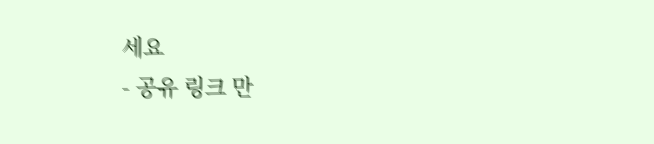세요
- 공유 링크 만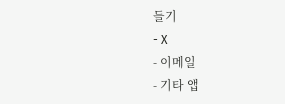들기
- X
- 이메일
- 기타 앱